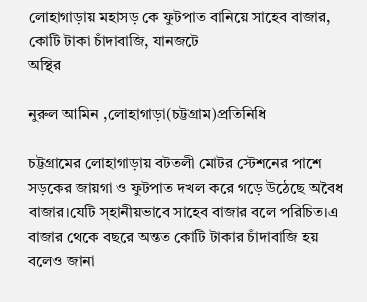লোহাগাড়ায় মহাসড় কে ফুটপাত বানিয়ে সাহেব বাজার, কোটি টাকা চাঁদাবাজি, যানজটে
অস্থির

নুরুল আমিন ,লোহাগাড়া(চট্টগ্রাম)প্রতিনিধি

চট্টগ্রামের লোহাগাড়ায় বটতলী মোটর স্টেশনের পাশে সড়কের জায়গা ও ফুটপাত দখল করে গড়ে উঠেছে অবৈধ বাজার।যেটি স্হানীয়ভাবে সাহেব বাজার বলে পরিচিত।এ বাজার থেকে বছরে অন্তত কোটি টাকার চাঁদাবাজি হয় বলেও জানা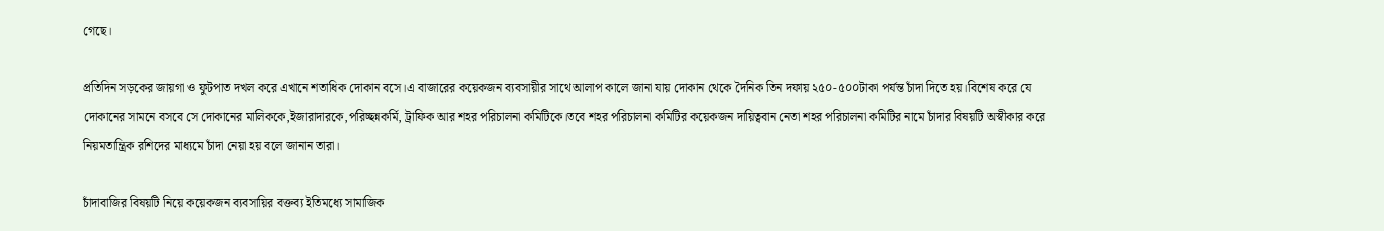গেছে।

প্রতিদিন সড়কের জায়গা ও ফুটপাত দখল করে এখানে শতাধিক দোকান বসে।এ বাজারের কয়েকজন ব্যবসায়ীর সাথে আলাপ কালে জানা যায় দোকান থেকে দৈনিক তিন দফায় ২৫০-৫০০টাকা পর্যন্ত চাঁদা দিতে হয়।বিশেষ করে যে দোকানের সামনে বসবে সে দোকানের মালিককে,ইজারাদারকে,পরিচ্ছন্নকর্মি, ট্রাফিক আর শহর পরিচালনা কমিটিকে।তবে শহর পরিচালনা কমিটির কয়েকজন দায়িত্ববান নেতা শহর পরিচালনা কমিটির নামে চাঁদার বিষয়টি অস্বীকার করে নিয়মতান্ত্রিক রশিদের মাধ্যমে চাঁদা নেয়া হয় বলে জানান তারা।

চাঁদাবাজির বিষয়টি নিয়ে কয়েকজন ব্যবসায়ির বক্তব্য ইতিমধ্যে সামাজিক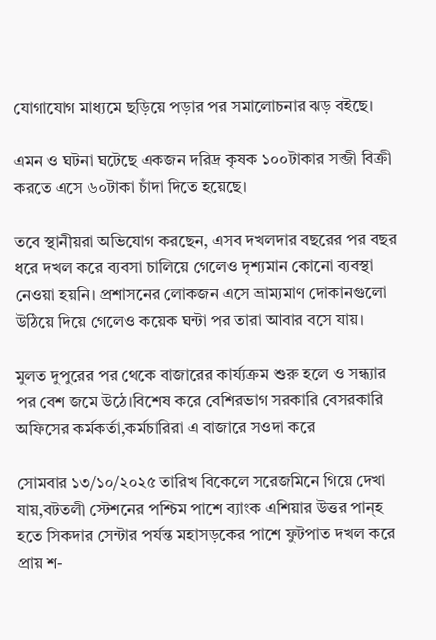যোগাযোগ মাধ্যমে ছড়িয়ে পড়ার পর সমালোচনার ঝড় বইছে।

এমন ও ঘটনা ঘটেছে একজন দরিদ্র কৃষক ১০০টাকার সব্জী বিক্রী করতে এসে ৬০টাকা চাঁদা দিতে হয়েছে।

তবে স্থানীয়রা অভিযোগ করছেন, এসব দখলদার বছরের পর বছর ধরে দখল করে ব্যবসা চালিয়ে গেলেও দৃশ্যমান কোনো ব্যবস্থা নেওয়া হয়নি। প্রশাসনের লোকজন এসে ভ্রাম্যমাণ দোকানগুলো উঠিয়ে দিয়ে গেলেও কয়েক ঘন্টা পর তারা আবার বসে যায়।

মুলত দুপুরের পর থেকে বাজারের কার্য্যক্রম শুরু হলে ও সন্ধ্যার পর বেশ জমে উঠে।বিশেষ করে বেশিরভাগ সরকারি বেসরকারি অফিসের কর্মকর্তা,কর্মচারিরা এ বাজারে সওদা করে

সোমবার ১৩/১০/২০২৫ তারিখ বিকেলে সরেজমিনে গিয়ে দেখা যায়,বটতলী স্টেশনের পশ্চিম পাশে ব্যাংক এশিয়ার উত্তর পান্হ হতে সিকদার সেন্টার পর্যন্ত মহাসড়কের পাশে ফুটপাত দখল করে প্রায় শ-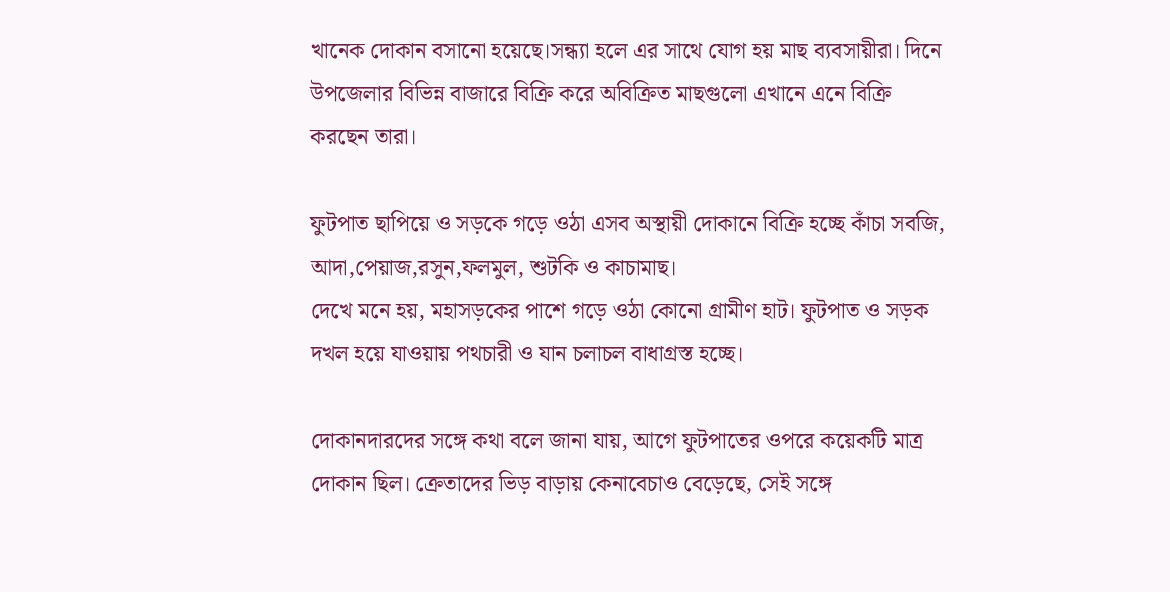খানেক দোকান বসানো হয়েছে।সন্ধ্যা হলে এর সাথে যোগ হয় মাছ ব্যবসায়ীরা। দিনে উপজেলার বিভিন্ন বাজারে বিক্রি করে অবিক্রিত মাছগুলো এখানে এনে বিক্রি করছেন তারা।

ফুটপাত ছাপিয়ে ও সড়কে গড়ে ওঠা এসব অস্থায়ী দোকানে বিক্রি হচ্ছে কাঁচা সবজি, আদা,পেয়াজ,রসুন,ফলমুল, শুটকি ও কাচামাছ।
দেখে মনে হয়, মহাসড়কের পাশে গড়ে ওঠা কোনো গ্রামীণ হাট। ফুটপাত ও সড়ক দখল হয়ে যাওয়ায় পথচারী ও যান চলাচল বাধাগ্রস্ত হচ্ছে।

দোকানদারদের সঙ্গে কথা বলে জানা যায়, আগে ফুটপাতের ওপরে কয়েকটি মাত্র দোকান ছিল। ক্রেতাদের ভিড় বাড়ায় কেনাবেচাও বেড়েছে, সেই সঙ্গে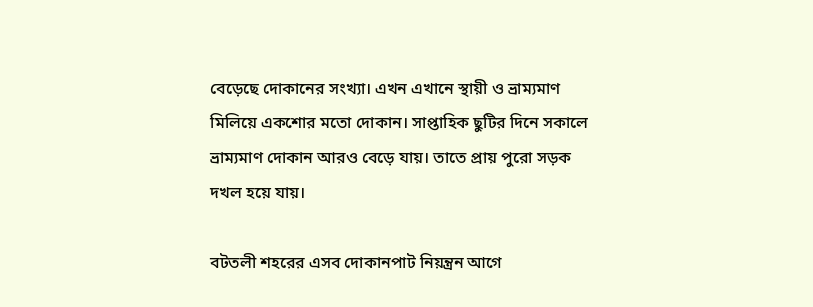বেড়েছে দোকানের সংখ্যা। এখন এখানে স্থায়ী ও ভ্রাম্যমাণ মিলিয়ে একশোর মতো দোকান। সাপ্তাহিক ছুটির দিনে সকালে ভ্রাম্যমাণ দোকান আরও বেড়ে যায়। তাতে প্রায় পুরো সড়ক দখল হয়ে যায়।

বটতলী শহরের এসব দোকানপাট নিয়ন্ত্রন আগে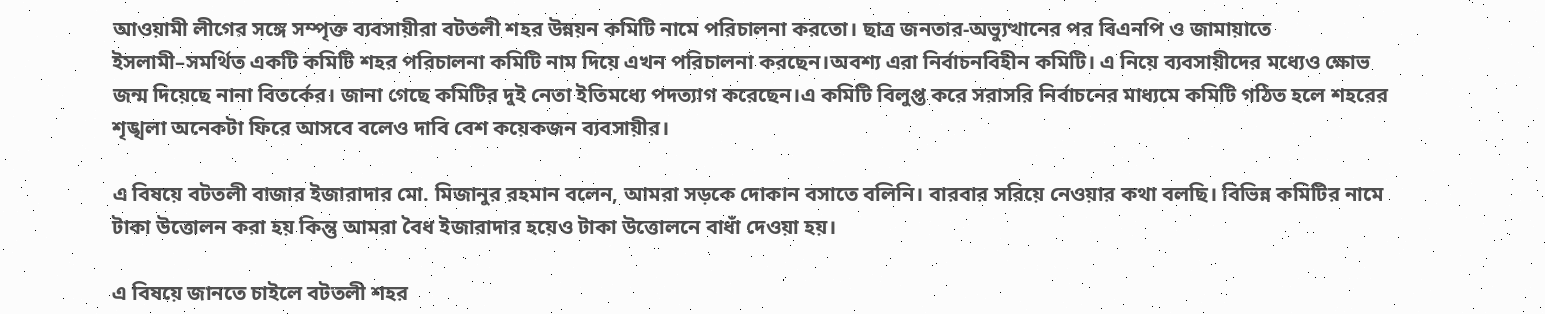আওয়ামী লীগের সঙ্গে সম্পৃক্ত ব্যবসায়ীরা বটতলী শহর উন্নয়ন কমিটি নামে পরিচালনা করতো। ছাত্র জনতার-অভ্যুত্থানের পর বিএনপি ও জামায়াতে ইসলামী–সমর্থিত একটি কমিটি শহর পরিচালনা কমিটি নাম দিয়ে এখন পরিচালনা করছেন।অবশ্য এরা নির্বাচনবিহীন কমিটি। এ নিয়ে ব্যবসায়ীদের মধ্যেও ক্ষোভ জন্ম দিয়েছে নানা বিতর্কের। জানা গেছে কমিটির দুই নেতা ইতিমধ্যে পদত্যাগ করেছেন।এ কমিটি বিলুপ্ত করে সরাসরি নির্বাচনের মাধ্যমে কমিটি গঠিত হলে শহরের শৃঙ্খলা অনেকটা ফিরে আসবে বলেও দাবি বেশ কয়েকজন ব্যবসায়ীর।

এ বিষয়ে বটতলী বাজার ইজারাদার মো. মিজানুর রহমান বলেন, আমরা সড়কে দোকান বসাতে বলিনি। বারবার সরিয়ে নেওয়ার কথা বলছি। বিভিন্ন কমিটির নামে টাকা উত্তোলন করা হয় কিন্তু আমরা বৈধ ইজারাদার হয়েও টাকা উত্তোলনে বাধাঁ দেওয়া হয়।

এ বিষয়ে জানতে চাইলে বটতলী শহর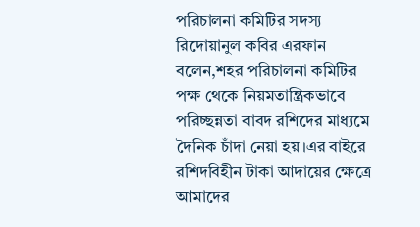পরিচালনা কমিটির সদস্য রিদোয়ানুল কবির এরফান বলেন,শহর পরিচালনা কমিটির পক্ষ থেকে নিয়মতান্ত্রিকভাবে পরিচ্ছন্নতা বাবদ রশিদের মাধ্যমে দৈনিক চাঁদা নেয়া হয়।এর বাইরে রশিদবিহীন টাকা আদায়ের ক্ষেত্রে আমাদের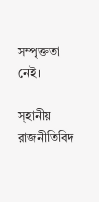সম্পৃক্ততা নেই।

স্হানীয় রাজনীতিবিদ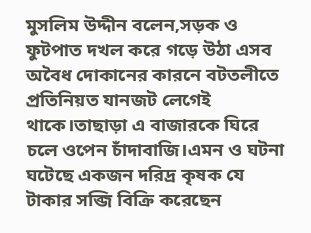মুসলিম উদ্দীন বলেন,সড়ক ও ফুটপাত দখল করে গড়ে উঠা এসব অবৈধ দোকানের কারনে বটতলীতে প্রতিনিয়ত যানজট লেগেই থাকে।তাছাড়া এ বাজারকে ঘিরে চলে ওপেন চাঁদাবাজি।এমন ও ঘটনা ঘটেছে একজন দরিদ্র কৃষক যে টাকার সব্জি বিক্রি করেছেন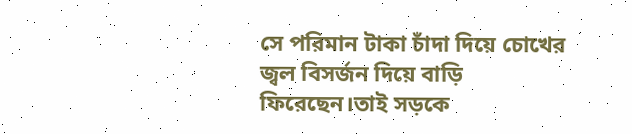সে পরিমান টাকা চাঁদা দিয়ে চোখের জ্বল বিসর্জন দিয়ে বাড়ি ফিরেছেন।তাই সড়কে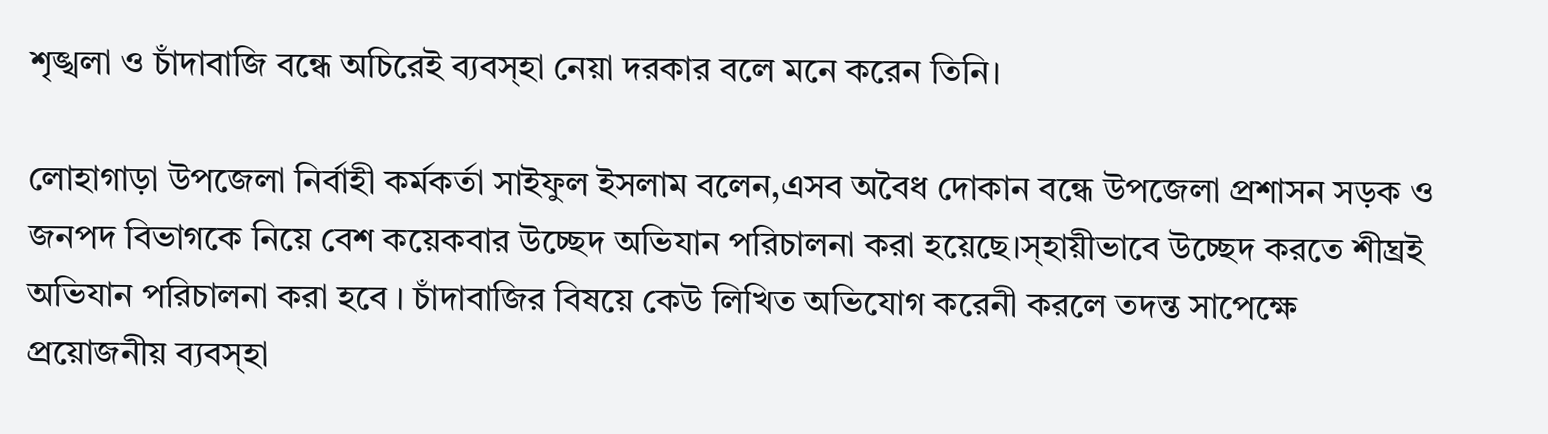শৃঙ্খলা ও চাঁদাবাজি বন্ধে অচিরেই ব্যবস্হা নেয়া দরকার বলে মনে করেন তিনি।

লোহাগাড়া উপজেলা নির্বাহী কর্মকর্তা সাইফুল ইসলাম বলেন,এসব অবৈধ দোকান বন্ধে উপজেলা প্রশাসন সড়ক ও জনপদ বিভাগকে নিয়ে বেশ কয়েকবার উচ্ছেদ অভিযান পরিচালনা করা হয়েছে।স্হায়ীভাবে উচ্ছেদ করতে শীঘ্রই অভিযান পরিচালনা করা হবে । চাঁদাবাজির বিষয়ে কেউ লিখিত অভিযোগ করেনী করলে তদন্ত সাপেক্ষে প্রয়োজনীয় ব্যবস্হা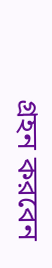গ্রহন করবেন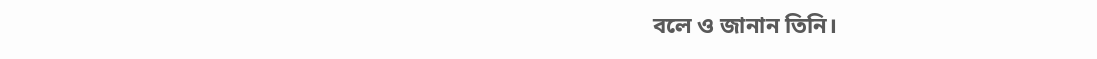বলে ও জানান তিনি।